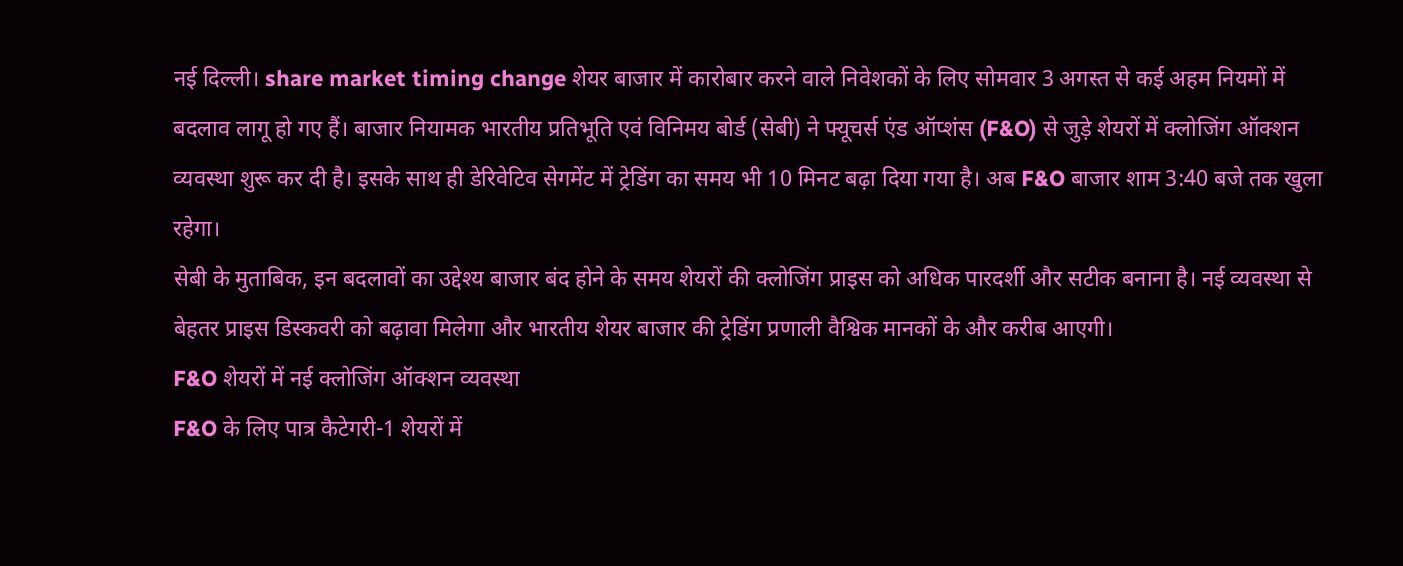नई दिल्ली। share market timing change शेयर बाजार में कारोबार करने वाले निवेशकों के लिए सोमवार 3 अगस्त से कई अहम नियमों में बदलाव लागू हो गए हैं। बाजार नियामक भारतीय प्रतिभूति एवं विनिमय बोर्ड (सेबी) ने फ्यूचर्स एंड ऑप्शंस (F&O) से जुड़े शेयरों में क्लोजिंग ऑक्शन व्यवस्था शुरू कर दी है। इसके साथ ही डेरिवेटिव सेगमेंट में ट्रेडिंग का समय भी 10 मिनट बढ़ा दिया गया है। अब F&O बाजार शाम 3:40 बजे तक खुला रहेगा।
सेबी के मुताबिक, इन बदलावों का उद्देश्य बाजार बंद होने के समय शेयरों की क्लोजिंग प्राइस को अधिक पारदर्शी और सटीक बनाना है। नई व्यवस्था से बेहतर प्राइस डिस्कवरी को बढ़ावा मिलेगा और भारतीय शेयर बाजार की ट्रेडिंग प्रणाली वैश्विक मानकों के और करीब आएगी।
F&O शेयरों में नई क्लोजिंग ऑक्शन व्यवस्था
F&O के लिए पात्र कैटेगरी-1 शेयरों में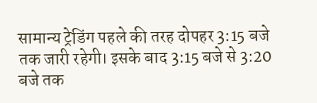सामान्य ट्रेडिंग पहले की तरह दोपहर 3:15 बजे तक जारी रहेगी। इसके बाद 3:15 बजे से 3:20 बजे तक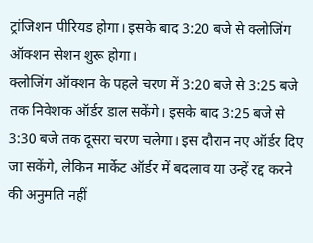ट्रांजिशन पीरियड होगा। इसके बाद 3:20 बजे से क्लोजिंग ऑक्शन सेशन शुरू होगा।
क्लोजिंग ऑक्शन के पहले चरण में 3:20 बजे से 3:25 बजे तक निवेशक ऑर्डर डाल सकेंगे। इसके बाद 3:25 बजे से 3:30 बजे तक दूसरा चरण चलेगा। इस दौरान नए ऑर्डर दिए जा सकेंगे, लेकिन मार्केट ऑर्डर में बदलाव या उन्हें रद्द करने की अनुमति नहीं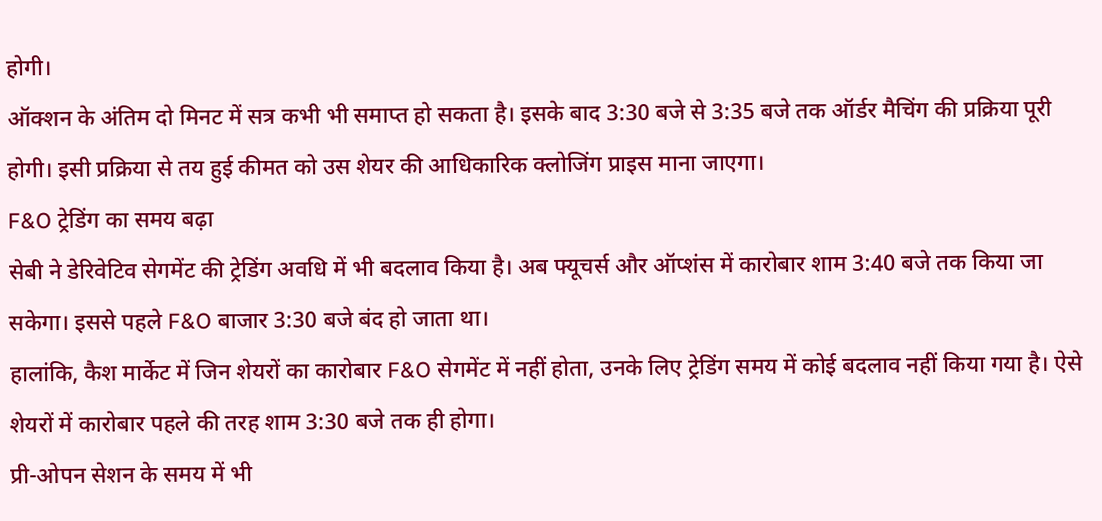होगी।
ऑक्शन के अंतिम दो मिनट में सत्र कभी भी समाप्त हो सकता है। इसके बाद 3:30 बजे से 3:35 बजे तक ऑर्डर मैचिंग की प्रक्रिया पूरी होगी। इसी प्रक्रिया से तय हुई कीमत को उस शेयर की आधिकारिक क्लोजिंग प्राइस माना जाएगा।
F&O ट्रेडिंग का समय बढ़ा
सेबी ने डेरिवेटिव सेगमेंट की ट्रेडिंग अवधि में भी बदलाव किया है। अब फ्यूचर्स और ऑप्शंस में कारोबार शाम 3:40 बजे तक किया जा सकेगा। इससे पहले F&O बाजार 3:30 बजे बंद हो जाता था।
हालांकि, कैश मार्केट में जिन शेयरों का कारोबार F&O सेगमेंट में नहीं होता, उनके लिए ट्रेडिंग समय में कोई बदलाव नहीं किया गया है। ऐसे शेयरों में कारोबार पहले की तरह शाम 3:30 बजे तक ही होगा।
प्री-ओपन सेशन के समय में भी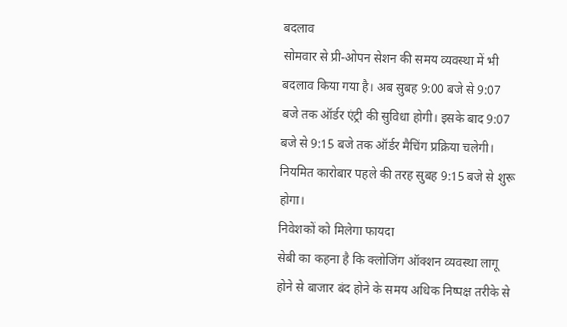बदलाव
सोमवार से प्री-ओपन सेशन की समय व्यवस्था में भी बदलाव किया गया है। अब सुबह 9:00 बजे से 9:07 बजे तक ऑर्डर एंट्री की सुविधा होगी। इसके बाद 9:07 बजे से 9:15 बजे तक ऑर्डर मैचिंग प्रक्रिया चलेगी। नियमित कारोबार पहले की तरह सुबह 9:15 बजे से शुरू होगा।
निवेशकों को मिलेगा फायदा
सेबी का कहना है कि क्लोजिंग ऑक्शन व्यवस्था लागू होने से बाजार बंद होने के समय अधिक निष्पक्ष तरीके से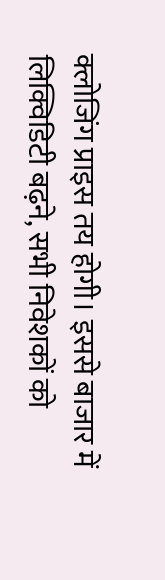क्लोजिंग प्राइस तय होगी। इससे बाजार में लिक्विडिटी बढ़ने, सभी निवेशकों को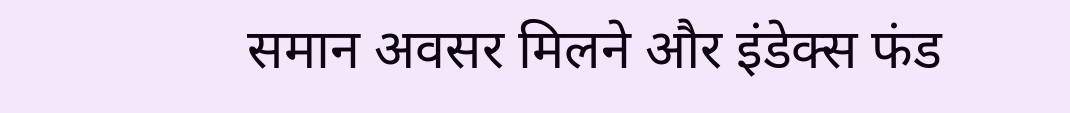समान अवसर मिलने और इंडेक्स फंड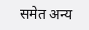समेत अन्य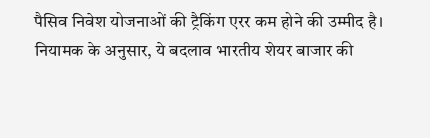पैसिव निवेश योजनाओं की ट्रैकिंग एरर कम होने की उम्मीद है।
नियामक के अनुसार, ये बदलाव भारतीय शेयर बाजार की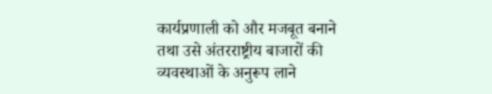कार्यप्रणाली को और मजबूत बनाने तथा उसे अंतरराष्ट्रीय बाजारों की व्यवस्थाओं के अनुरूप लाने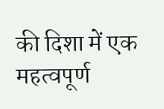की दिशा में एक महत्वपूर्ण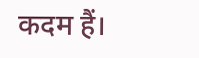कदम हैं।